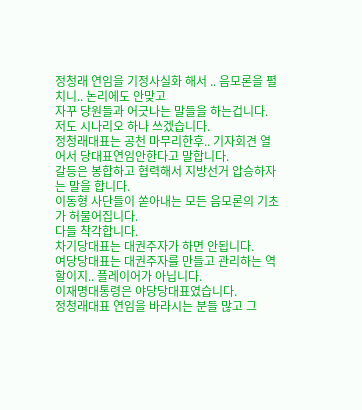정청래 연임을 기정사실화 해서 .. 음모론을 펼치니.. 논리에도 안맞고
자꾸 당원들과 어긋나는 말들을 하는겁니다.
저도 시나리오 하나 쓰겠습니다.
정청래대표는 공천 마무리한후.. 기자회견 열어서 당대표연임안한다고 말합니다.
갈등은 봉합하고 협력해서 지방선거 압승하자는 말을 합니다.
이동형 사단들이 쏟아내는 모든 음모론의 기초가 허물어집니다.
다들 착각합니다.
차기당대표는 대권주자가 하면 안됩니다.
여당당대표는 대권주자를 만들고 관리하는 역할이지.. 플레이어가 아닙니다.
이재명대통령은 야당당대표였습니다.
정청래대표 연임을 바라시는 분들 많고 그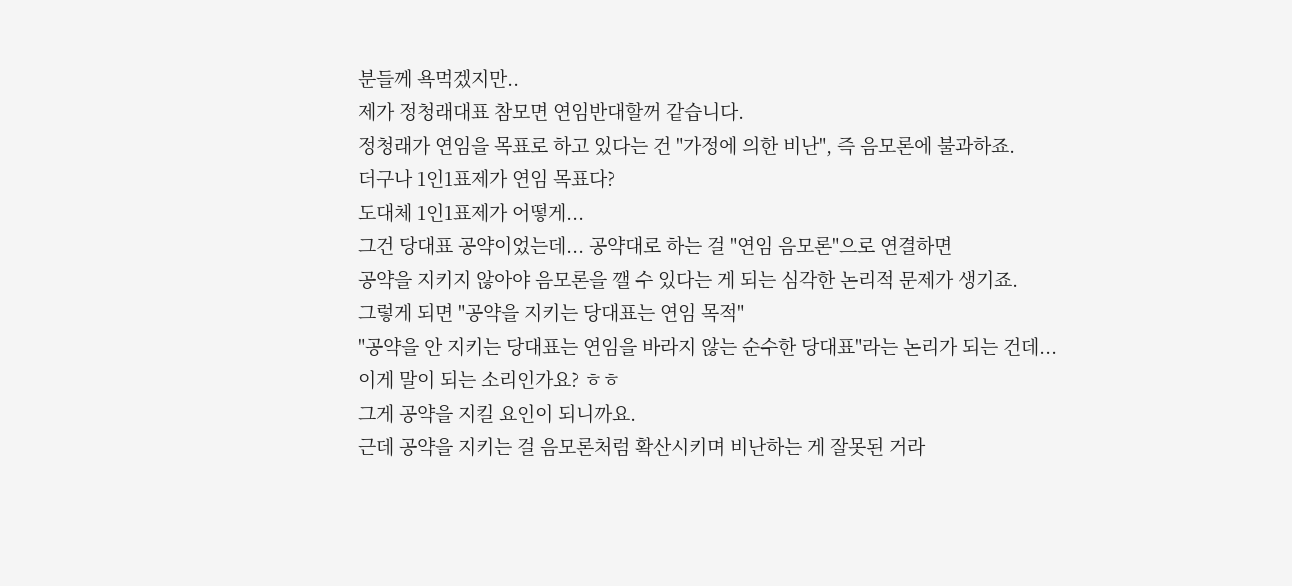분들께 욕먹겠지만..
제가 정청래대표 참모면 연임반대할꺼 같습니다.
정청래가 연임을 목표로 하고 있다는 건 "가정에 의한 비난", 즉 음모론에 불과하죠.
더구나 1인1표제가 연임 목표다?
도대체 1인1표제가 어떻게...
그건 당대표 공약이었는데... 공약대로 하는 걸 "연임 음모론"으로 연결하면
공약을 지키지 않아야 음모론을 깰 수 있다는 게 되는 심각한 논리적 문제가 생기죠.
그렇게 되면 "공약을 지키는 당대표는 연임 목적"
"공약을 안 지키는 당대표는 연임을 바라지 않는 순수한 당대표"라는 논리가 되는 건데...
이게 말이 되는 소리인가요? ㅎㅎ
그게 공약을 지킬 요인이 되니까요.
근데 공약을 지키는 걸 음모론처럼 확산시키며 비난하는 게 잘못된 거라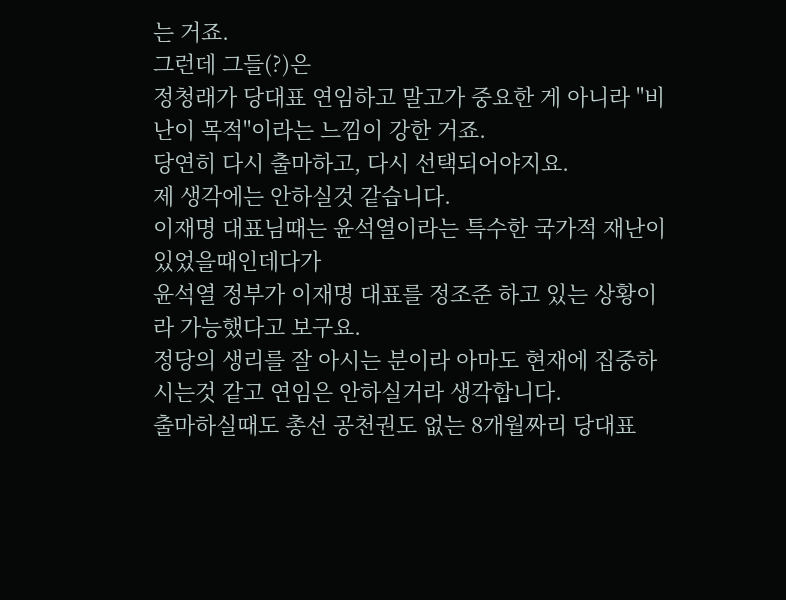는 거죠.
그런데 그들(?)은
정청래가 당대표 연임하고 말고가 중요한 게 아니라 "비난이 목적"이라는 느낌이 강한 거죠.
당연히 다시 출마하고, 다시 선택되어야지요.
제 생각에는 안하실것 같습니다.
이재명 대표님때는 윤석열이라는 특수한 국가적 재난이 있었을때인데다가
윤석열 정부가 이재명 대표를 정조준 하고 있는 상황이라 가능했다고 보구요.
정당의 생리를 잘 아시는 분이라 아마도 현재에 집중하시는것 같고 연임은 안하실거라 생각합니다.
출마하실때도 총선 공천권도 없는 8개월짜리 당대표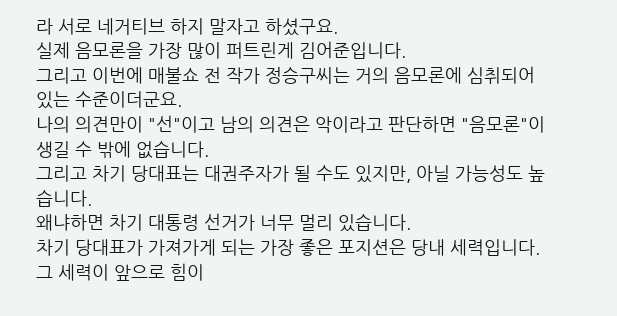라 서로 네거티브 하지 말자고 하셨구요.
실제 음모론을 가장 많이 퍼트린게 김어준입니다.
그리고 이번에 매불쇼 전 작가 정승구씨는 거의 음모론에 심취되어 있는 수준이더군요.
나의 의견만이 "선"이고 남의 의견은 악이라고 판단하면 "음모론"이 생길 수 밖에 없습니다.
그리고 차기 당대표는 대권주자가 될 수도 있지만, 아닐 가능성도 높습니다.
왜냐하면 차기 대통령 선거가 너무 멀리 있습니다.
차기 당대표가 가져가게 되는 가장 좋은 포지션은 당내 세력입니다.
그 세력이 앞으로 힘이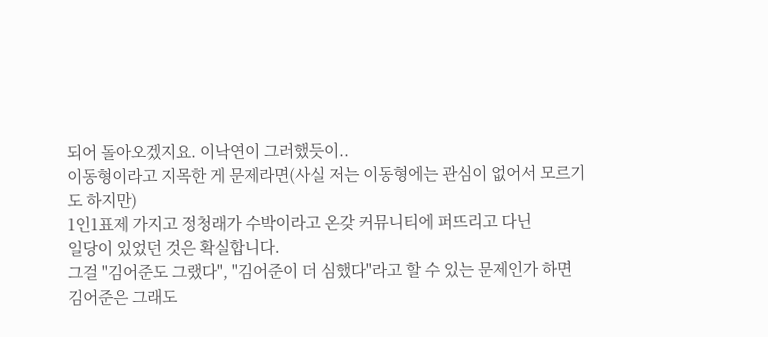되어 돌아오겠지요. 이낙연이 그러했듯이..
이동형이라고 지목한 게 문제라면(사실 저는 이동형에는 관심이 없어서 모르기도 하지만)
1인1표제 가지고 정청래가 수박이라고 온갖 커뮤니티에 퍼뜨리고 다닌
일당이 있었던 것은 확실합니다.
그걸 "김어준도 그랬다", "김어준이 더 심했다"라고 할 수 있는 문제인가 하면
김어준은 그래도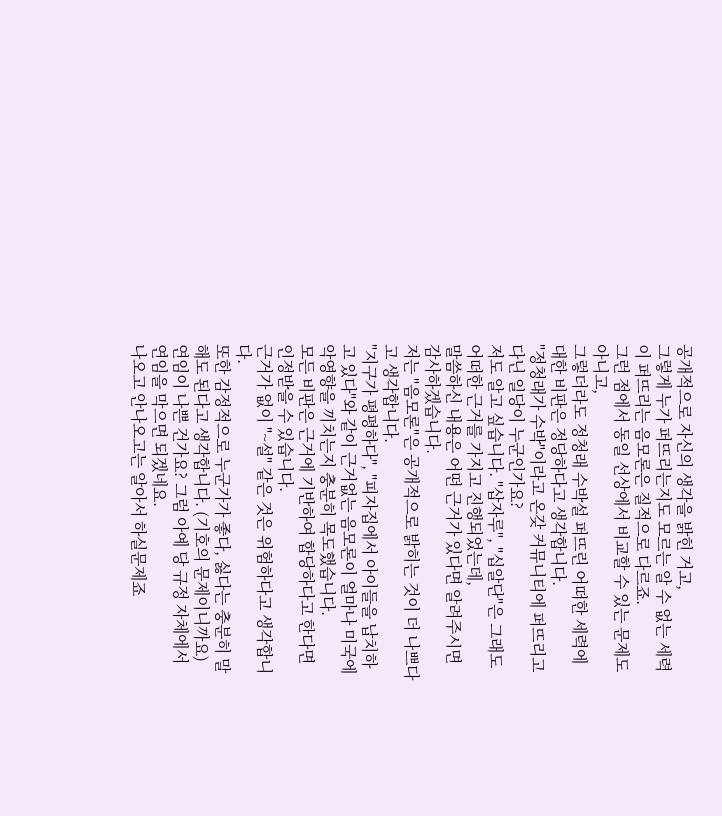공개적으로 자신의 생각을 밝힌 거고,
그렇게 누가 퍼뜨리는지도 모르는 알 수 없는 세력이 퍼뜨리는 음모론은 질적으로 다르죠.
그런 점에서 동일 선상에서 비교할 수 있는 문제도 아니고,
그렇더라도 정청래 수박설 퍼뜨린 어떠한 세력에 대한 비판은 정당하다고 생각합니다.
"정청래가 수박"이라고 온갖 커뮤니티에 퍼뜨리고 다닌 일당이 누군인가요?
저도 알고 싶습니다. "삽자루", "십알단"은 그래도 어떠한 근거를 가지고 진행되었는데,
말씀하신 내용은 어떤 근거가 있다면 알려주시면 감사하겠습니다.
저는 "음모론"은 공개적으로 밝히는 것이 더 나쁘다고 생각합니다.
"지구가 평평하다", "피자집에서 아이들을 납치하고 있다"와 같이 근거없는 음모론이 얼마나 미국에 악영향을 끼치는지 충분히 목도했습니다.
모든 비판은 근거에 기반하여 합당하다고 한다면 인정받을 수 있습니다.
근거가 없이 "~설" 같은 것은 위험하다고 생각합니다.
또한 감정적으로 누군가가 좋다, 싫다는 충분히 말해도 된다고 생각합니다. (기호의 문제이니까요)
연임이 나쁜 건가요? 그럼 아예 당 규정 자체에서 연임을 막으면 되겠네요.
나오고 안나오고는 알아서 하실문제죠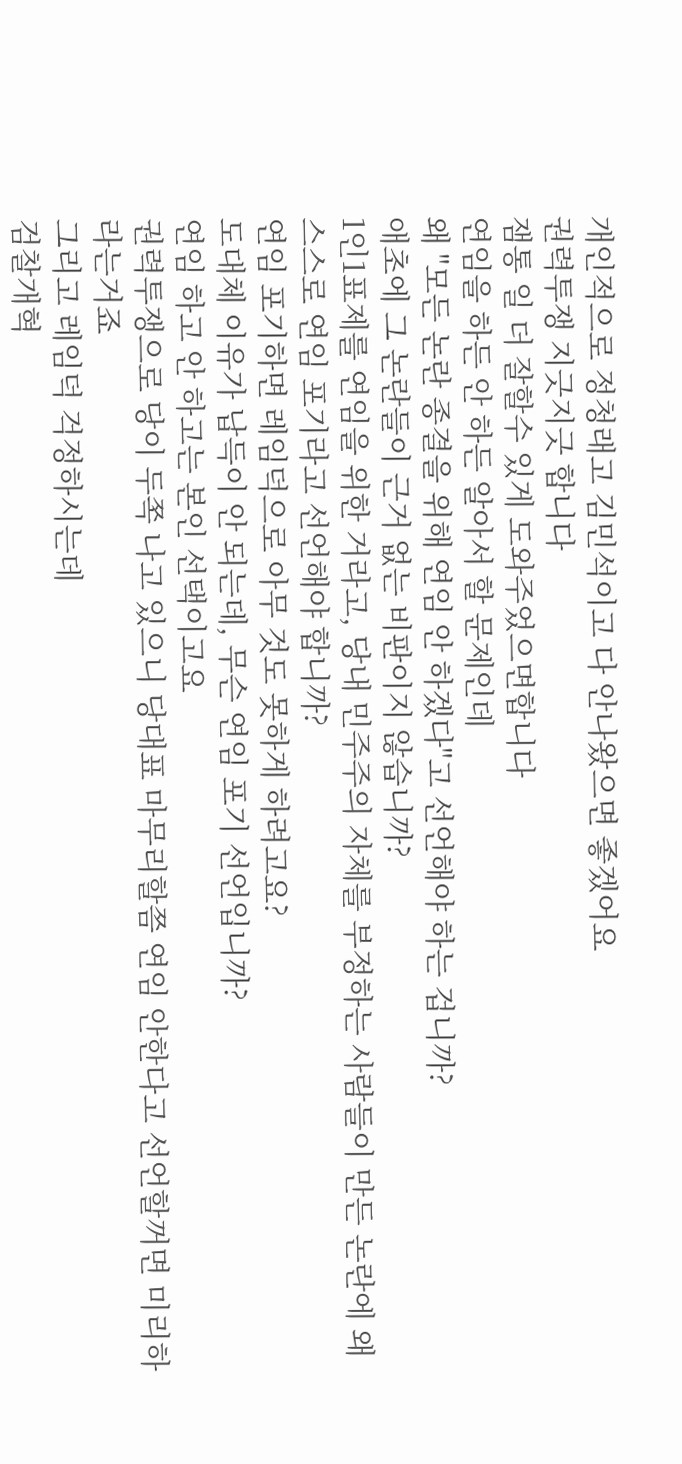개인적으로 정청래고 김민석이고 다 안나왔으면 좋겠어요
권력투쟁 지긋지긋 합니다
잼통 일 더 잘할수 있게 도와주었으면합니다
연임을 하든 안 하든 알아서 할 문제인데
왜 "모든 논란 종결을 위해 연임 안 하겠다"고 선언해야 하는 겁니까?
애초에 그 논란들이 근거 없는 비판이지 않습니까?
1인1표제를 연임을 위한 거라고, 당내 민주주의 자체를 부정하는 사람들이 만든 논란에 왜 스스로 연임 포기라고 선언해야 합니까?
연임 포기하면 레임덕으로 아무 것도 못하게 하려고요?
도대체 이유가 납득이 안 되는데, 무슨 연임 포기 선언입니까?
연임 하고 안 하고는 본인 선택이고요
권력투쟁으로 당이 두쪽 나고 있으니 당대표 마무리할쯤 연임 안한다고 선언할꺼면 미리하라는거죠
그리고 레임덕 걱정하시는데
검찰개혁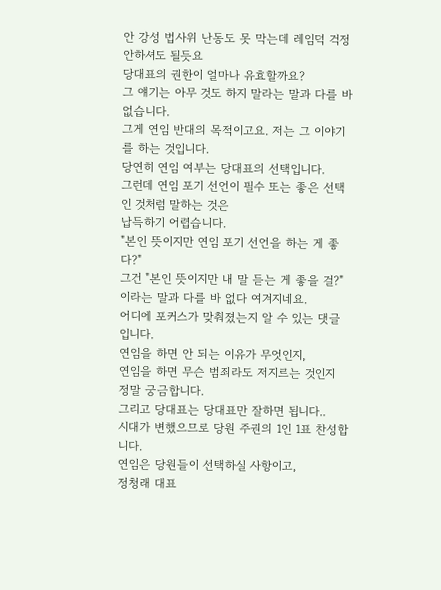안 강성 법사위 난동도 못 막는데 레임덕 걱정 안하셔도 될듯요
당대표의 권한이 얼마나 유효할까요?
그 얘기는 아무 것도 하지 말라는 말과 다를 바 없습니다.
그게 연임 반대의 목적이고요. 저는 그 이야기를 하는 것입니다.
당연히 연임 여부는 당대표의 선택입니다.
그런데 연임 포기 선언이 필수 또는 좋은 선택인 것처럼 말하는 것은
납득하기 어렵습니다.
"본인 뜻이지만 연임 포기 선언을 하는 게 좋다?"
그건 "본인 뜻이지만 내 말 듣는 게 좋을 걸?"이라는 말과 다를 바 없다 여겨지네요.
어디에 포커스가 맞춰졌는지 알 수 있는 댓글입니다.
연임을 하면 안 되는 이유가 무엇인지,
연임을 하면 무슨 범죄라도 저지르는 것인지 정말 궁금합니다.
그리고 당대표는 당대표만 잘하면 됩니다..
시대가 변했으므로 당원 주권의 1인 1표 찬성합니다.
연임은 당원들이 선택하실 사항이고,
정청래 대표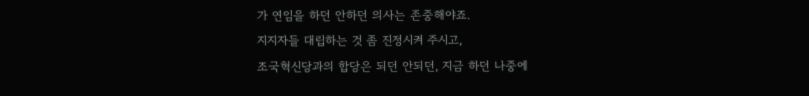가 연임을 하던 안하던 의사는 존중해야죠.
지지자들 대립하는 것 좀 진정시켜 주시고,
조국혁신당과의 합당은 되던 안되던, 지금 하던 나중에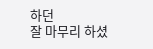하던
잘 마무리 하셨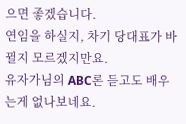으면 좋겠습니다.
연임을 하실지, 차기 당대표가 바뀔지 모르겠지만요.
유자가님의 ABC론 듣고도 배우는게 없나보네요.